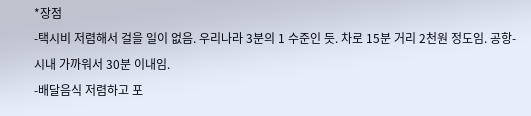*장점
-택시비 저렴해서 걸을 일이 없음. 우리나라 3분의 1 수준인 듯. 차로 15분 거리 2천원 정도임. 공항-시내 가까워서 30분 이내임.
-배달음식 저렴하고 포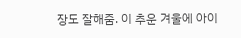장도 잘해줌. 이 추운 겨울에 아이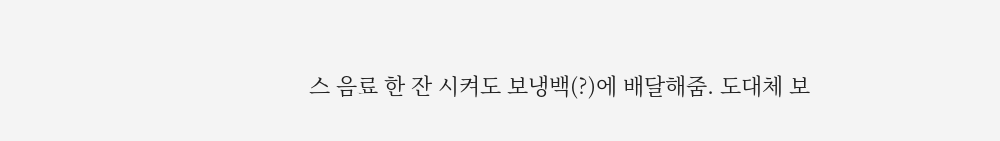스 음료 한 잔 시켜도 보냉백(?)에 배달해줌. 도대체 보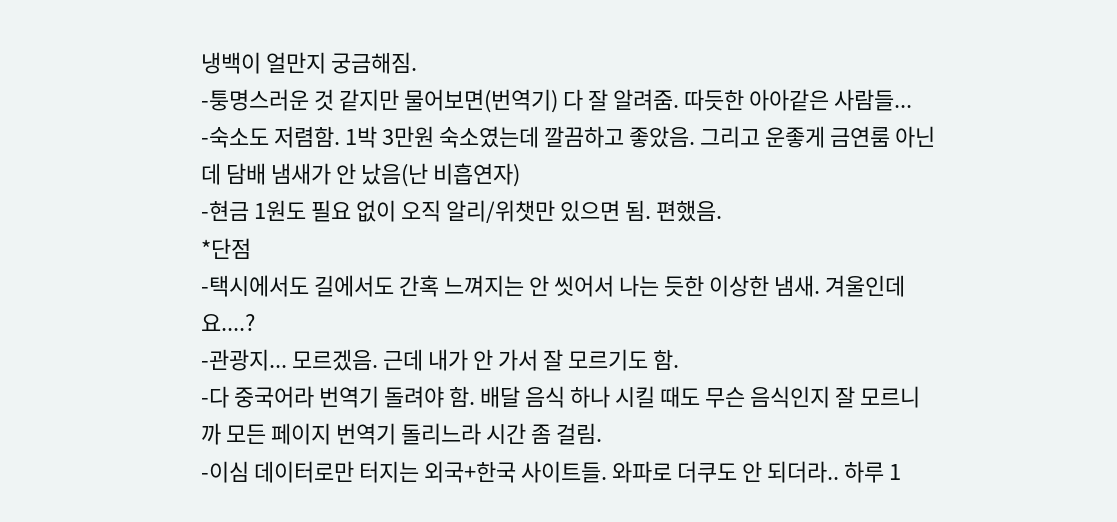냉백이 얼만지 궁금해짐.
-퉁명스러운 것 같지만 물어보면(번역기) 다 잘 알려줌. 따듯한 아아같은 사람들...
-숙소도 저렴함. 1박 3만원 숙소였는데 깔끔하고 좋았음. 그리고 운좋게 금연룸 아닌데 담배 냄새가 안 났음(난 비흡연자)
-현금 1원도 필요 없이 오직 알리/위챗만 있으면 됨. 편했음.
*단점
-택시에서도 길에서도 간혹 느껴지는 안 씻어서 나는 듯한 이상한 냄새. 겨울인데요....?
-관광지... 모르겠음. 근데 내가 안 가서 잘 모르기도 함.
-다 중국어라 번역기 돌려야 함. 배달 음식 하나 시킬 때도 무슨 음식인지 잘 모르니까 모든 페이지 번역기 돌리느라 시간 좀 걸림.
-이심 데이터로만 터지는 외국+한국 사이트들. 와파로 더쿠도 안 되더라.. 하루 1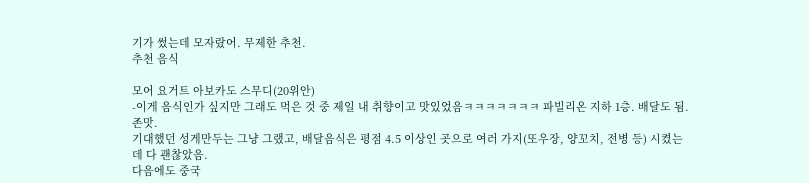기가 썼는데 모자랐어. 무제한 추천.
추천 음식

모어 요거트 아보카도 스무디(20위안)
-이게 음식인가 싶지만 그래도 먹은 것 중 제일 내 취향이고 맛있었음ㅋㅋㅋㅋㅋㅋㅋ 파빌리온 지하 1층. 배달도 됨. 존맛.
기대했던 성게만두는 그냥 그랬고, 배달음식은 평점 4.5 이상인 곳으로 여러 가지(또우장, 양꼬치, 전병 등) 시켰는데 다 괜찮았음.
다음에도 중국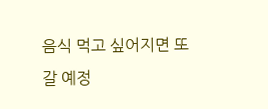음식 먹고 싶어지면 또 갈 예정